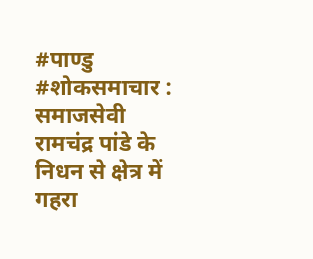#पाण्डु #शोकसमाचार : समाजसेवी रामचंद्र पांडे के निधन से क्षेत्र में गहरा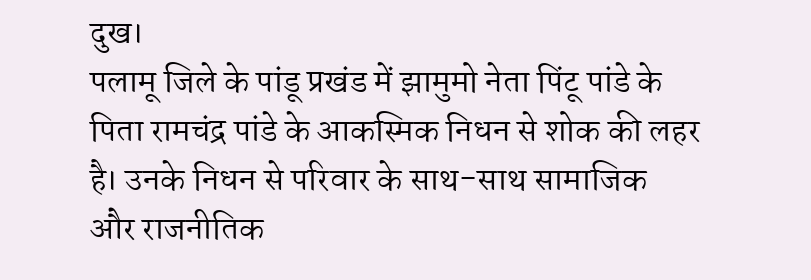दुख।
पलामू जिले के पांडू प्रखंड में झामुमो नेता पिंटू पांडे के पिता रामचंद्र पांडे के आकस्मिक निधन से शोक की लहर है। उनके निधन से परिवार के साथ-साथ सामाजिक और राजनीतिक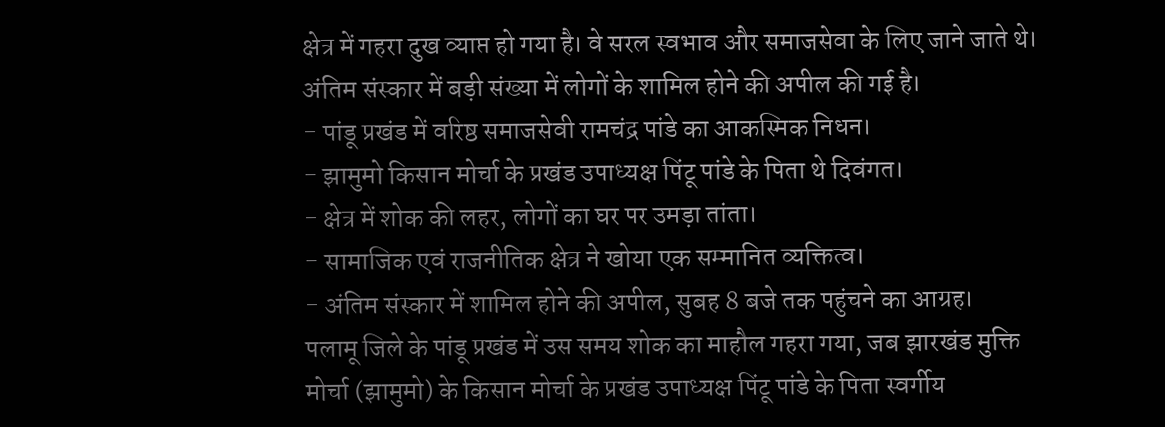क्षेत्र में गहरा दुख व्याप्त हो गया है। वे सरल स्वभाव और समाजसेवा के लिए जाने जाते थे। अंतिम संस्कार में बड़ी संख्या में लोगों के शामिल होने की अपील की गई है।
- पांडू प्रखंड में वरिष्ठ समाजसेवी रामचंद्र पांडे का आकस्मिक निधन।
- झामुमो किसान मोर्चा के प्रखंड उपाध्यक्ष पिंटू पांडे के पिता थे दिवंगत।
- क्षेत्र में शोक की लहर, लोगों का घर पर उमड़ा तांता।
- सामाजिक एवं राजनीतिक क्षेत्र ने खोया एक सम्मानित व्यक्तित्व।
- अंतिम संस्कार में शामिल होने की अपील, सुबह 8 बजे तक पहुंचने का आग्रह।
पलामू जिले के पांडू प्रखंड में उस समय शोक का माहौल गहरा गया, जब झारखंड मुक्ति मोर्चा (झामुमो) के किसान मोर्चा के प्रखंड उपाध्यक्ष पिंटू पांडे के पिता स्वर्गीय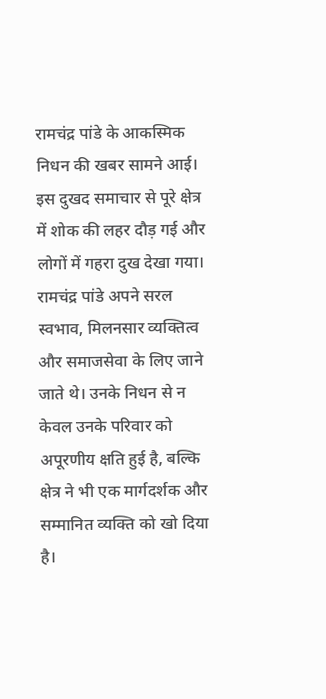रामचंद्र पांडे के आकस्मिक निधन की खबर सामने आई। इस दुखद समाचार से पूरे क्षेत्र में शोक की लहर दौड़ गई और लोगों में गहरा दुख देखा गया।
रामचंद्र पांडे अपने सरल स्वभाव, मिलनसार व्यक्तित्व और समाजसेवा के लिए जाने जाते थे। उनके निधन से न केवल उनके परिवार को अपूरणीय क्षति हुई है, बल्कि क्षेत्र ने भी एक मार्गदर्शक और सम्मानित व्यक्ति को खो दिया है।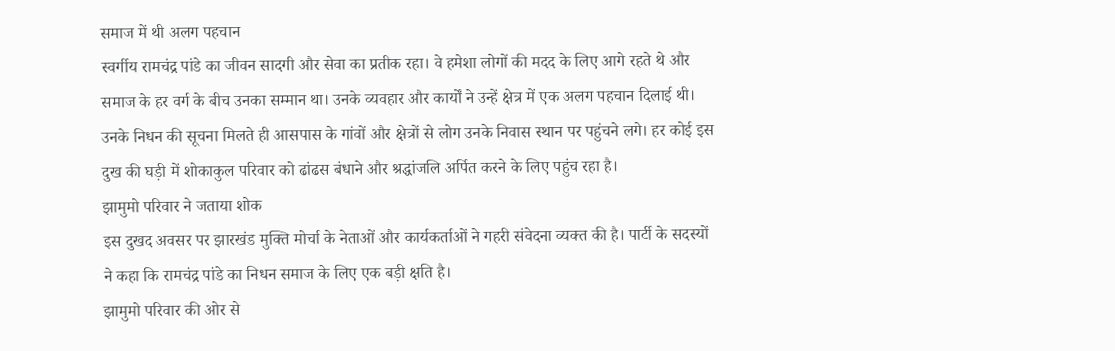समाज में थी अलग पहचान
स्वर्गीय रामचंद्र पांडे का जीवन सादगी और सेवा का प्रतीक रहा। वे हमेशा लोगों की मदद के लिए आगे रहते थे और समाज के हर वर्ग के बीच उनका सम्मान था। उनके व्यवहार और कार्यों ने उन्हें क्षेत्र में एक अलग पहचान दिलाई थी।
उनके निधन की सूचना मिलते ही आसपास के गांवों और क्षेत्रों से लोग उनके निवास स्थान पर पहुंचने लगे। हर कोई इस दुख की घड़ी में शोकाकुल परिवार को ढांढस बंधाने और श्रद्धांजलि अर्पित करने के लिए पहुंच रहा है।
झामुमो परिवार ने जताया शोक
इस दुखद अवसर पर झारखंड मुक्ति मोर्चा के नेताओं और कार्यकर्ताओं ने गहरी संवेदना व्यक्त की है। पार्टी के सदस्यों ने कहा कि रामचंद्र पांडे का निधन समाज के लिए एक बड़ी क्षति है।
झामुमो परिवार की ओर से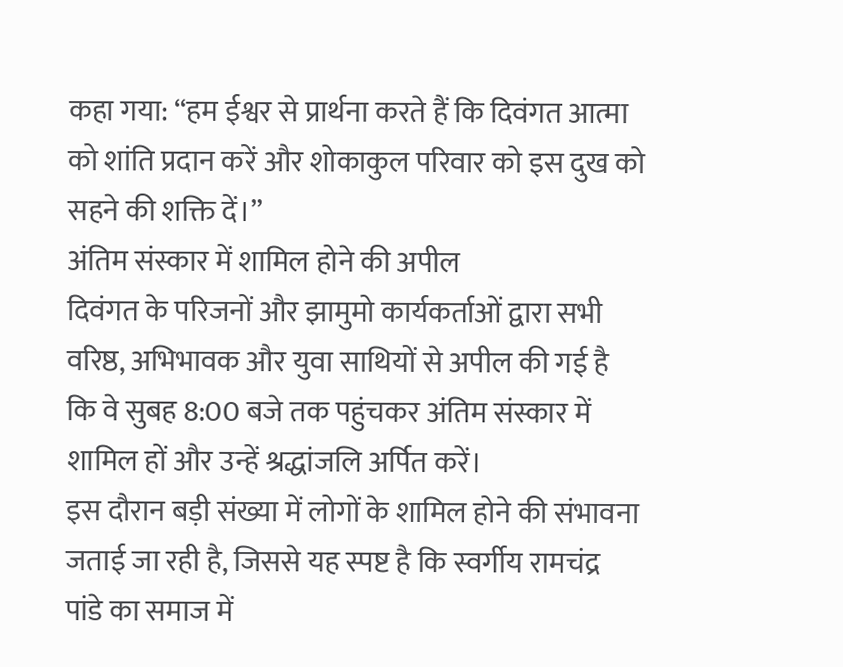कहा गया: “हम ईश्वर से प्रार्थना करते हैं कि दिवंगत आत्मा को शांति प्रदान करें और शोकाकुल परिवार को इस दुख को सहने की शक्ति दें।”
अंतिम संस्कार में शामिल होने की अपील
दिवंगत के परिजनों और झामुमो कार्यकर्ताओं द्वारा सभी वरिष्ठ, अभिभावक और युवा साथियों से अपील की गई है कि वे सुबह 8:00 बजे तक पहुंचकर अंतिम संस्कार में शामिल हों और उन्हें श्रद्धांजलि अर्पित करें।
इस दौरान बड़ी संख्या में लोगों के शामिल होने की संभावना जताई जा रही है, जिससे यह स्पष्ट है कि स्वर्गीय रामचंद्र पांडे का समाज में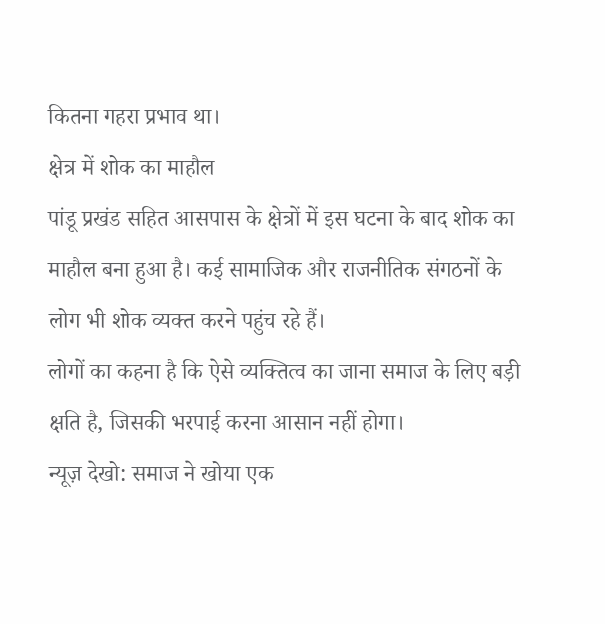कितना गहरा प्रभाव था।
क्षेत्र में शोक का माहौल
पांडू प्रखंड सहित आसपास के क्षेत्रों में इस घटना के बाद शोक का माहौल बना हुआ है। कई सामाजिक और राजनीतिक संगठनों के लोग भी शोक व्यक्त करने पहुंच रहे हैं।
लोगों का कहना है कि ऐसे व्यक्तित्व का जाना समाज के लिए बड़ी क्षति है, जिसकी भरपाई करना आसान नहीं होगा।
न्यूज़ देखो: समाज ने खोया एक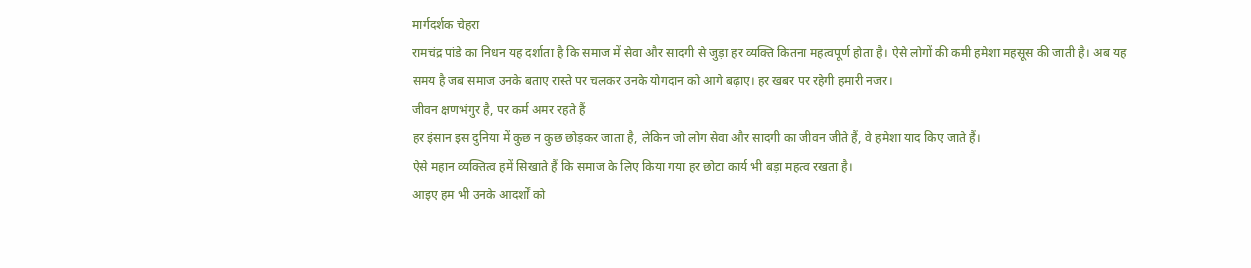मार्गदर्शक चेहरा
रामचंद्र पांडे का निधन यह दर्शाता है कि समाज में सेवा और सादगी से जुड़ा हर व्यक्ति कितना महत्वपूर्ण होता है। ऐसे लोगों की कमी हमेशा महसूस की जाती है। अब यह समय है जब समाज उनके बताए रास्ते पर चलकर उनके योगदान को आगे बढ़ाए। हर खबर पर रहेगी हमारी नजर।
जीवन क्षणभंगुर है, पर कर्म अमर रहते हैं
हर इंसान इस दुनिया में कुछ न कुछ छोड़कर जाता है, लेकिन जो लोग सेवा और सादगी का जीवन जीते हैं, वे हमेशा याद किए जाते हैं।
ऐसे महान व्यक्तित्व हमें सिखाते हैं कि समाज के लिए किया गया हर छोटा कार्य भी बड़ा महत्व रखता है।
आइए हम भी उनके आदर्शों को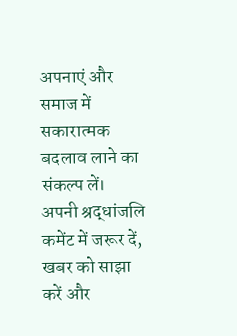अपनाएं और समाज में सकारात्मक बदलाव लाने का संकल्प लें।
अपनी श्रद्धांजलि कमेंट में जरूर दें, खबर को साझा करें और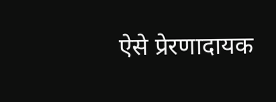ऐसे प्रेरणादायक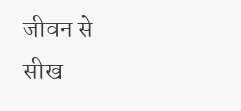जीवन से सीख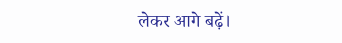लेकर आगे बढ़ें।